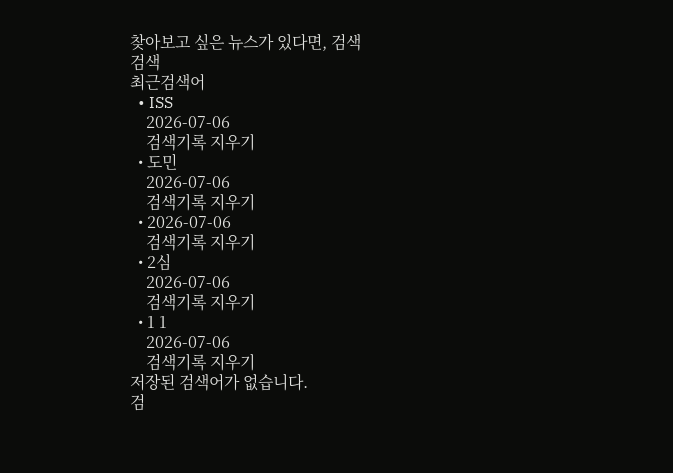찾아보고 싶은 뉴스가 있다면, 검색
검색
최근검색어
  • ISS
    2026-07-06
    검색기록 지우기
  • 도민
    2026-07-06
    검색기록 지우기
  • 2026-07-06
    검색기록 지우기
  • 2심
    2026-07-06
    검색기록 지우기
  • 1 1
    2026-07-06
    검색기록 지우기
저장된 검색어가 없습니다.
검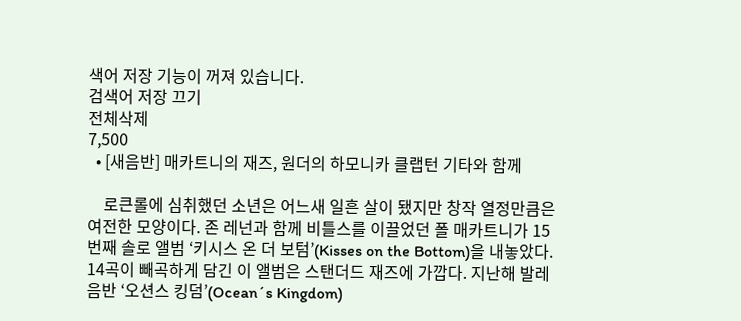색어 저장 기능이 꺼져 있습니다.
검색어 저장 끄기
전체삭제
7,500
  • [새음반] 매카트니의 재즈, 원더의 하모니카 클랩턴 기타와 함께

    로큰롤에 심취했던 소년은 어느새 일흔 살이 됐지만 창작 열정만큼은 여전한 모양이다. 존 레넌과 함께 비틀스를 이끌었던 폴 매카트니가 15번째 솔로 앨범 ‘키시스 온 더 보텀’(Kisses on the Bottom)을 내놓았다. 14곡이 빼곡하게 담긴 이 앨범은 스탠더드 재즈에 가깝다. 지난해 발레 음반 ‘오션스 킹덤’(Ocean´s Kingdom)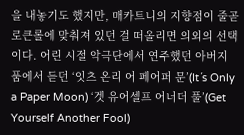을 내놓기도 했지만, 매카트니의 지향점이 줄곧 로큰롤에 맞춰져 있던 걸 떠올리면 의외의 선택이다. 어린 시절 악극단에서 연주했던 아버지 품에서 듣던 ‘잇츠 온리 어 페어퍼 문’(It´s Only a Paper Moon) ‘겟 유어셀프 어너더 풀’(Get Yourself Another Fool)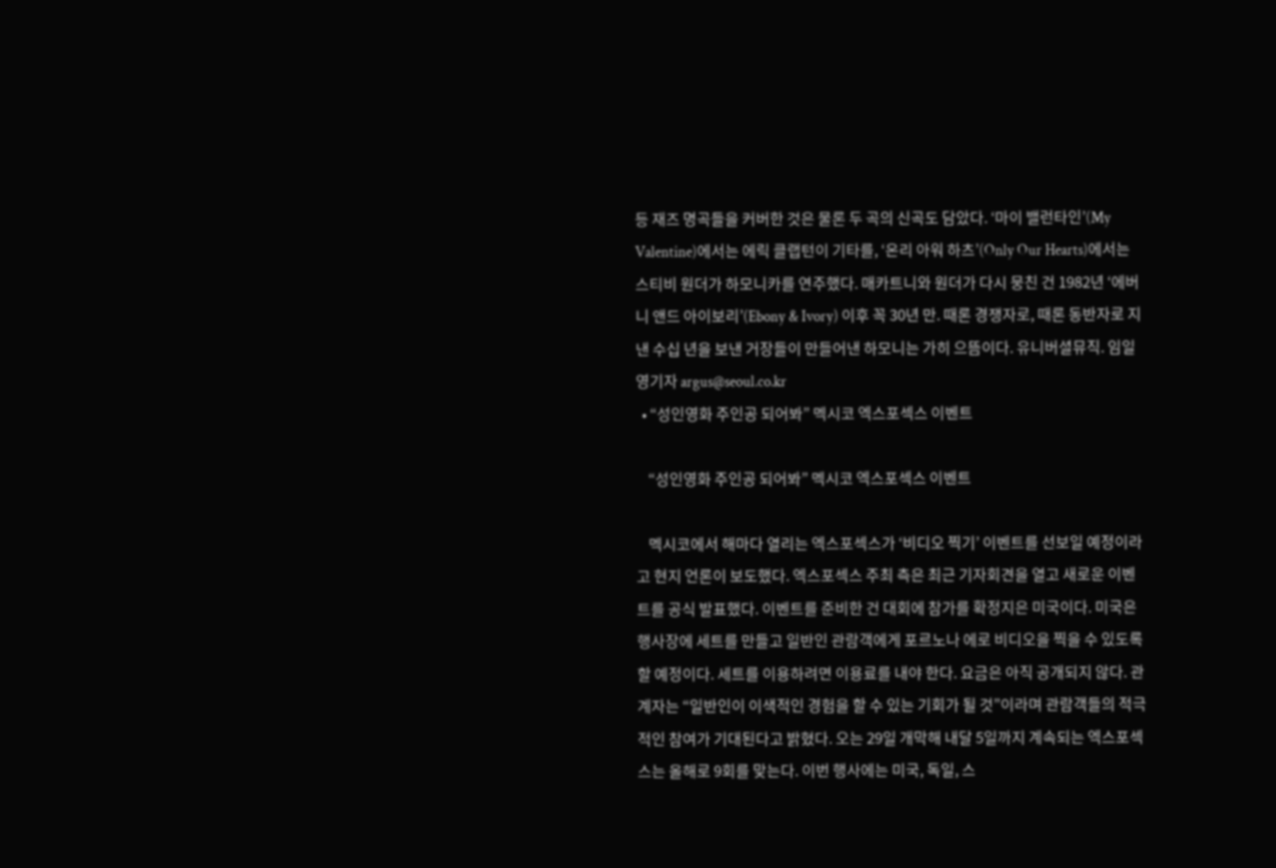등 재즈 명곡들을 커버한 것은 물론 두 곡의 신곡도 담았다. ‘마이 밸런타인’(My Valentine)에서는 에릭 클랩턴이 기타를, ‘온리 아워 하츠’(Only Our Hearts)에서는 스티비 원더가 하모니카를 연주했다. 매카트니와 원더가 다시 뭉친 건 1982년 ‘에버니 앤드 아이보리’(Ebony & Ivory) 이후 꼭 30년 만. 때론 경쟁자로, 때론 동반자로 지낸 수십 년을 보낸 거장들이 만들어낸 하모니는 가히 으뜸이다. 유니버셜뮤직. 임일영기자 argus@seoul.co.kr
  • “성인영화 주인공 되어봐” 멕시코 엑스포섹스 이벤트

    “성인영화 주인공 되어봐” 멕시코 엑스포섹스 이벤트

    멕시코에서 해마다 열리는 엑스포섹스가 ‘비디오 찍기’ 이벤트를 선보일 예정이라고 현지 언론이 보도했다. 엑스포섹스 주최 측은 최근 기자회견을 열고 새로운 이벤트를 공식 발표했다. 이벤트를 준비한 건 대회에 참가를 확정지은 미국이다. 미국은 행사장에 세트를 만들고 일반인 관람객에게 포르노나 에로 비디오을 찍을 수 있도록 할 예정이다. 세트를 이용하려면 이용료를 내야 한다. 요금은 아직 공개되지 않다. 관계자는 “일반인이 이색적인 경험을 할 수 있는 기회가 될 것”이라며 관람객들의 적극적인 참여가 기대된다고 밝혔다. 오는 29일 개막해 내달 5일까지 계속되는 엑스포섹스는 올해로 9회를 맞는다. 이번 행사에는 미국, 독일, 스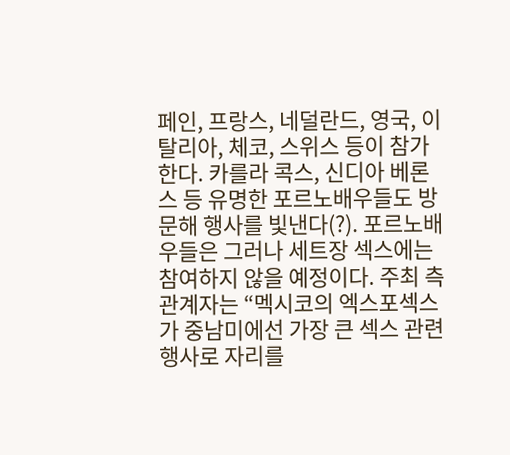페인, 프랑스, 네덜란드, 영국, 이탈리아, 체코, 스위스 등이 참가한다. 카를라 콕스, 신디아 베론스 등 유명한 포르노배우들도 방문해 행사를 빛낸다(?). 포르노배우들은 그러나 세트장 섹스에는 참여하지 않을 예정이다. 주최 측 관계자는 “멕시코의 엑스포섹스가 중남미에선 가장 큰 섹스 관련 행사로 자리를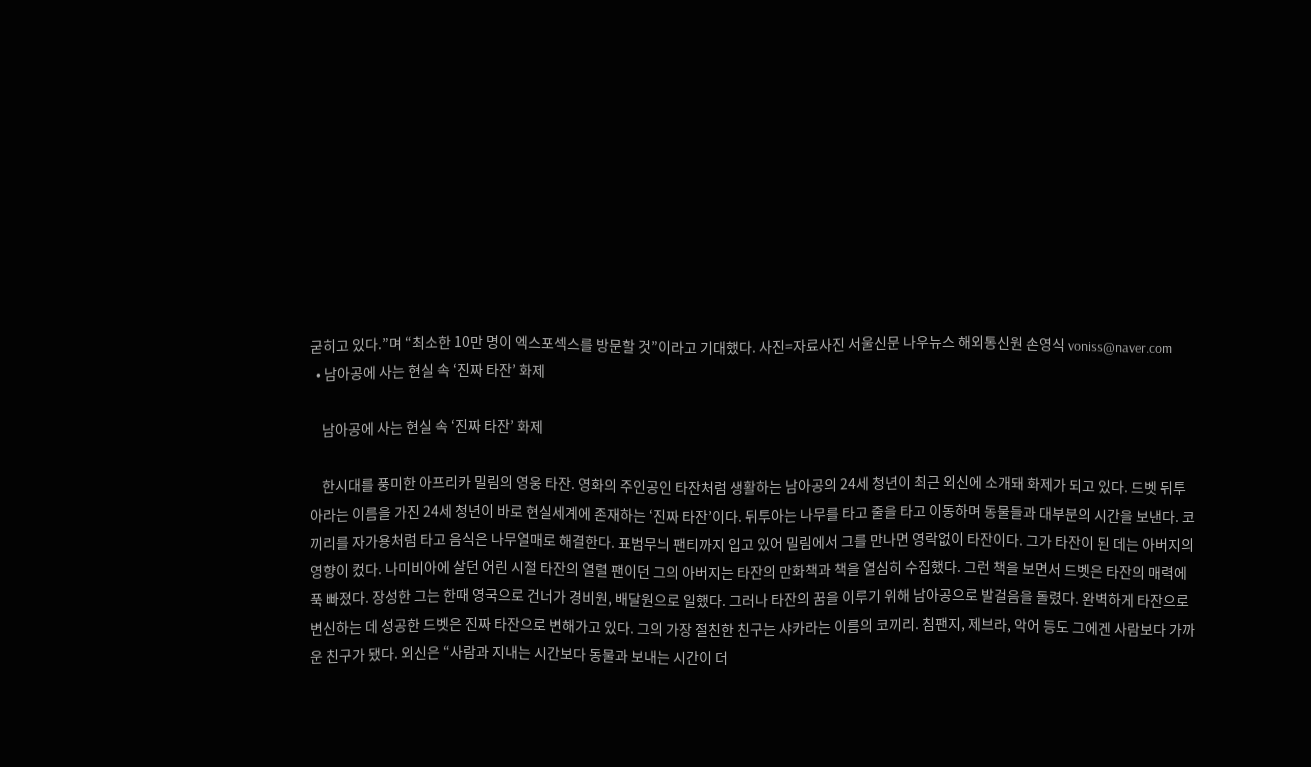굳히고 있다.”며 “최소한 10만 명이 엑스포섹스를 방문할 것”이라고 기대했다. 사진=자료사진 서울신문 나우뉴스 해외통신원 손영식 voniss@naver.com
  • 남아공에 사는 현실 속 ‘진짜 타잔’ 화제

    남아공에 사는 현실 속 ‘진짜 타잔’ 화제

    한시대를 풍미한 아프리카 밀림의 영웅 타잔. 영화의 주인공인 타잔처럼 생활하는 남아공의 24세 청년이 최근 외신에 소개돼 화제가 되고 있다. 드벳 뒤투아라는 이름을 가진 24세 청년이 바로 현실세계에 존재하는 ‘진짜 타잔’이다. 뒤투아는 나무를 타고 줄을 타고 이동하며 동물들과 대부분의 시간을 보낸다. 코끼리를 자가용처럼 타고 음식은 나무열매로 해결한다. 표범무늬 팬티까지 입고 있어 밀림에서 그를 만나면 영락없이 타잔이다. 그가 타잔이 된 데는 아버지의 영향이 컸다. 나미비아에 살던 어린 시절 타잔의 열렬 팬이던 그의 아버지는 타잔의 만화책과 책을 열심히 수집했다. 그런 책을 보면서 드벳은 타잔의 매력에 푹 빠졌다. 장성한 그는 한때 영국으로 건너가 경비원, 배달원으로 일했다. 그러나 타잔의 꿈을 이루기 위해 남아공으로 발걸음을 돌렸다. 완벽하게 타잔으로 변신하는 데 성공한 드벳은 진짜 타잔으로 변해가고 있다. 그의 가장 절친한 친구는 샤카라는 이름의 코끼리. 침팬지, 제브라, 악어 등도 그에겐 사람보다 가까운 친구가 됐다. 외신은 “사람과 지내는 시간보다 동물과 보내는 시간이 더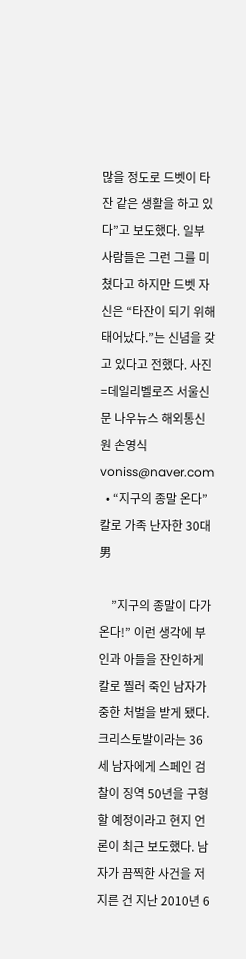많을 정도로 드벳이 타잔 같은 생활을 하고 있다”고 보도했다. 일부 사람들은 그런 그를 미쳤다고 하지만 드벳 자신은 “타잔이 되기 위해 태어났다.”는 신념을 갖고 있다고 전했다. 사진=데일리벨로즈 서울신문 나우뉴스 해외통신원 손영식 voniss@naver.com
  • “지구의 종말 온다” 칼로 가족 난자한 30대男

    ”지구의 종말이 다가온다!” 이런 생각에 부인과 아들을 잔인하게 칼로 찔러 죽인 남자가 중한 처벌을 받게 됐다. 크리스토발이라는 36세 남자에게 스페인 검찰이 징역 50년을 구형할 예정이라고 현지 언론이 최근 보도했다. 남자가 끔찍한 사건을 저지른 건 지난 2010년 6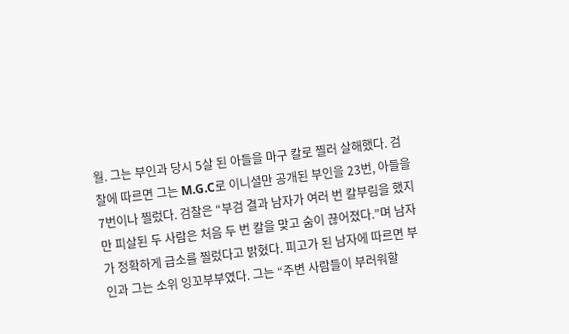월. 그는 부인과 당시 5살 된 아들을 마구 칼로 찔러 살해했다. 검찰에 따르면 그는 M.G.C로 이니셜만 공개된 부인을 23번, 아들을 7번이나 찔렀다. 검찰은 “부검 결과 남자가 여러 번 칼부림을 했지만 피살된 두 사람은 처음 두 번 칼을 맞고 숨이 끊어졌다.”며 남자가 정확하게 급소를 찔렀다고 밝혔다. 피고가 된 남자에 따르면 부인과 그는 소위 잉꼬부부였다. 그는 “주변 사람들이 부러워할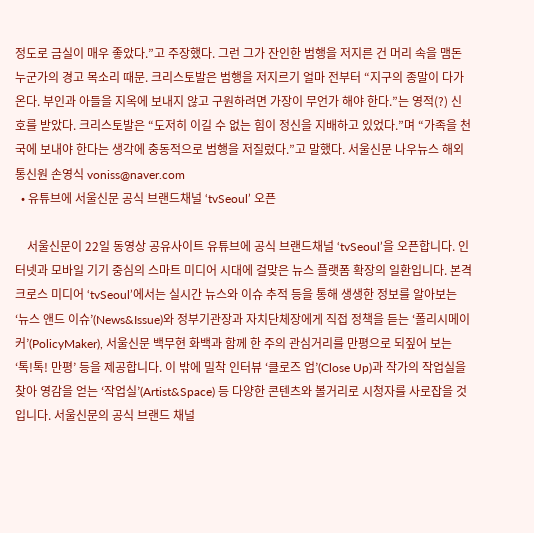정도로 금실이 매우 좋았다.”고 주장했다. 그런 그가 잔인한 범행을 저지른 건 머리 속을 맴돈 누군가의 경고 목소리 때문. 크리스토발은 범행을 저지르기 얼마 전부터 “지구의 종말이 다가온다. 부인과 아들을 지옥에 보내지 않고 구원하려면 가장이 무언가 해야 한다.”는 영적(?) 신호를 받았다. 크리스토발은 “도저히 이길 수 없는 힘이 정신을 지배하고 있었다.”며 “가족을 천국에 보내야 한다는 생각에 충동적으로 범행을 저질렀다.”고 말했다. 서울신문 나우뉴스 해외통신원 손영식 voniss@naver.com
  • 유튜브에 서울신문 공식 브랜드채널 ‘tvSeoul’ 오픈

    서울신문이 22일 동영상 공유사이트 유튜브에 공식 브랜드채널 ‘tvSeoul’을 오픈합니다. 인터넷과 모바일 기기 중심의 스마트 미디어 시대에 걸맞은 뉴스 플랫폼 확장의 일환입니다. 본격 크로스 미디어 ‘tvSeoul’에서는 실시간 뉴스와 이슈 추적 등을 통해 생생한 정보를 알아보는 ‘뉴스 앤드 이슈’(News&Issue)와 정부기관장과 자치단체장에게 직접 정책을 듣는 ‘폴리시메이커’(PolicyMaker), 서울신문 백무현 화백과 함께 한 주의 관심거리를 만평으로 되짚어 보는 ‘톡!톡! 만평’ 등을 제공합니다. 이 밖에 밀착 인터뷰 ‘클로즈 업’(Close Up)과 작가의 작업실을 찾아 영감을 얻는 ‘작업실’(Artist&Space) 등 다양한 콘텐츠와 볼거리로 시청자를 사로잡을 것입니다. 서울신문의 공식 브랜드 채널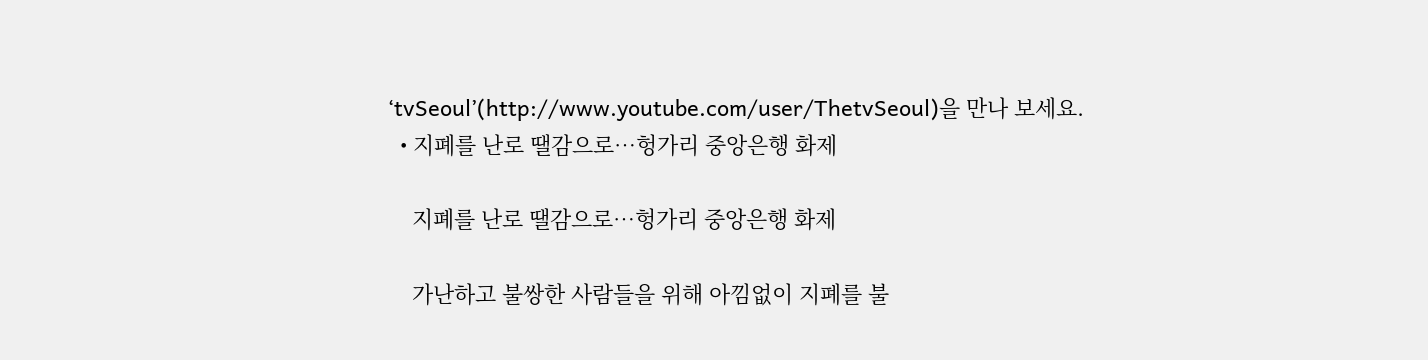‘tvSeoul’(http://www.youtube.com/user/ThetvSeoul)을 만나 보세요.
  • 지폐를 난로 땔감으로…헝가리 중앙은행 화제

    지폐를 난로 땔감으로…헝가리 중앙은행 화제

    가난하고 불쌍한 사람들을 위해 아낌없이 지폐를 불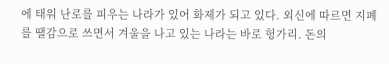에 태워 난로를 피우는 나라가 있어 화제가 되고 있다. 외신에 따르면 지폐를 땔감으로 쓰면서 겨울을 나고 있는 나라는 바로 헝가리. 돈의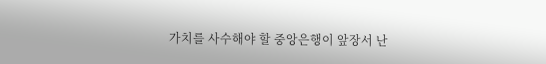가치를 사수해야 할 중앙은행이 앞장서 난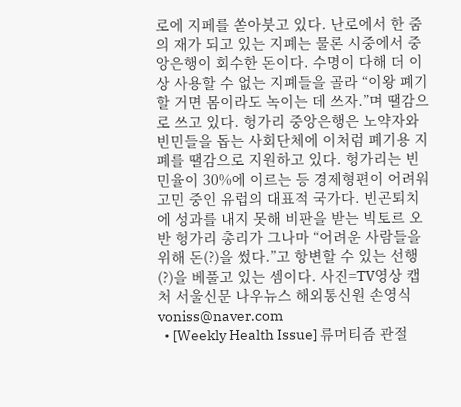로에 지페를 쏟아붓고 있다. 난로에서 한 줌의 재가 되고 있는 지폐는 물론 시중에서 중앙은행이 회수한 돈이다. 수명이 다해 더 이상 사용할 수 없는 지폐들을 골라 “이왕 폐기할 거면 몸이라도 녹이는 데 쓰자.”며 땔감으로 쓰고 있다. 헝가리 중앙은행은 노약자와 빈민들을 돕는 사회단체에 이처럼 폐기용 지폐를 땔감으로 지원하고 있다. 헝가리는 빈민율이 30%에 이르는 등 경제형편이 어려워 고민 중인 유럽의 대표적 국가다. 빈곤퇴치에 성과를 내지 못해 비판을 받는 빅토르 오반 헝가리 총리가 그나마 “어려운 사람들을 위해 돈(?)을 썼다.”고 항변할 수 있는 선행(?)을 베풀고 있는 셈이다. 사진=TV영상 캡처 서울신문 나우뉴스 해외통신원 손영식 voniss@naver.com
  • [Weekly Health Issue] 류머티즘 관절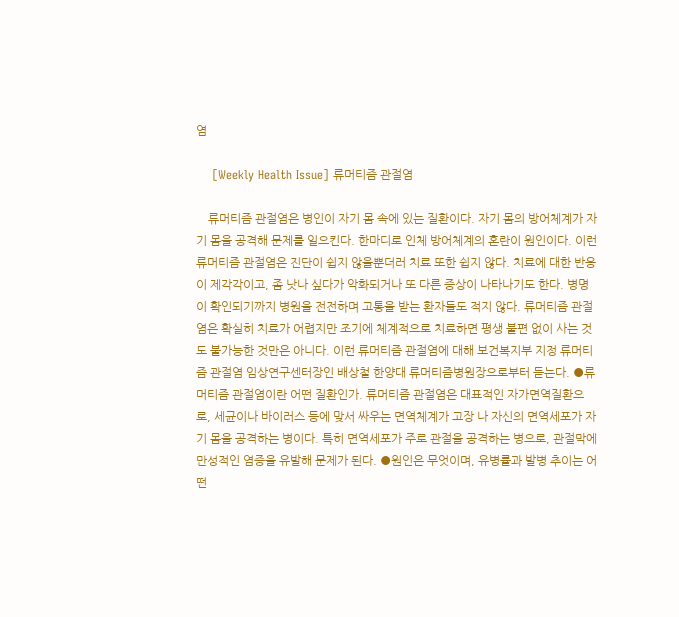염

    [Weekly Health Issue] 류머티즘 관절염

    류머티즘 관절염은 병인이 자기 몸 속에 있는 질환이다. 자기 몸의 방어체계가 자기 몸을 공격해 문제를 일으킨다. 한마디로 인체 방어체계의 혼란이 원인이다. 이런 류머티즘 관절염은 진단이 쉽지 않을뿐더러 치료 또한 쉽지 않다. 치료에 대한 반응이 제각각이고, 좀 낫나 싶다가 악화되거나 또 다른 증상이 나타나기도 한다. 병명이 확인되기까지 병원을 전전하며 고통을 받는 환자들도 적지 않다. 류머티즘 관절염은 확실히 치료가 어렵지만 조기에 체계적으로 치료하면 평생 불편 없이 사는 것도 불가능한 것만은 아니다. 이런 류머티즘 관절염에 대해 보건복지부 지정 류머티즘 관절염 임상연구센터장인 배상철 한양대 류머티즘병원장으로부터 듣는다. ●류머티즘 관절염이란 어떤 질환인가. 류머티즘 관절염은 대표적인 자가면역질환으로, 세균이나 바이러스 등에 맞서 싸우는 면역체계가 고장 나 자신의 면역세포가 자기 몸을 공격하는 병이다. 특히 면역세포가 주로 관절을 공격하는 병으로, 관절막에 만성적인 염증을 유발해 문제가 된다. ●원인은 무엇이며, 유병률과 발병 추이는 어떤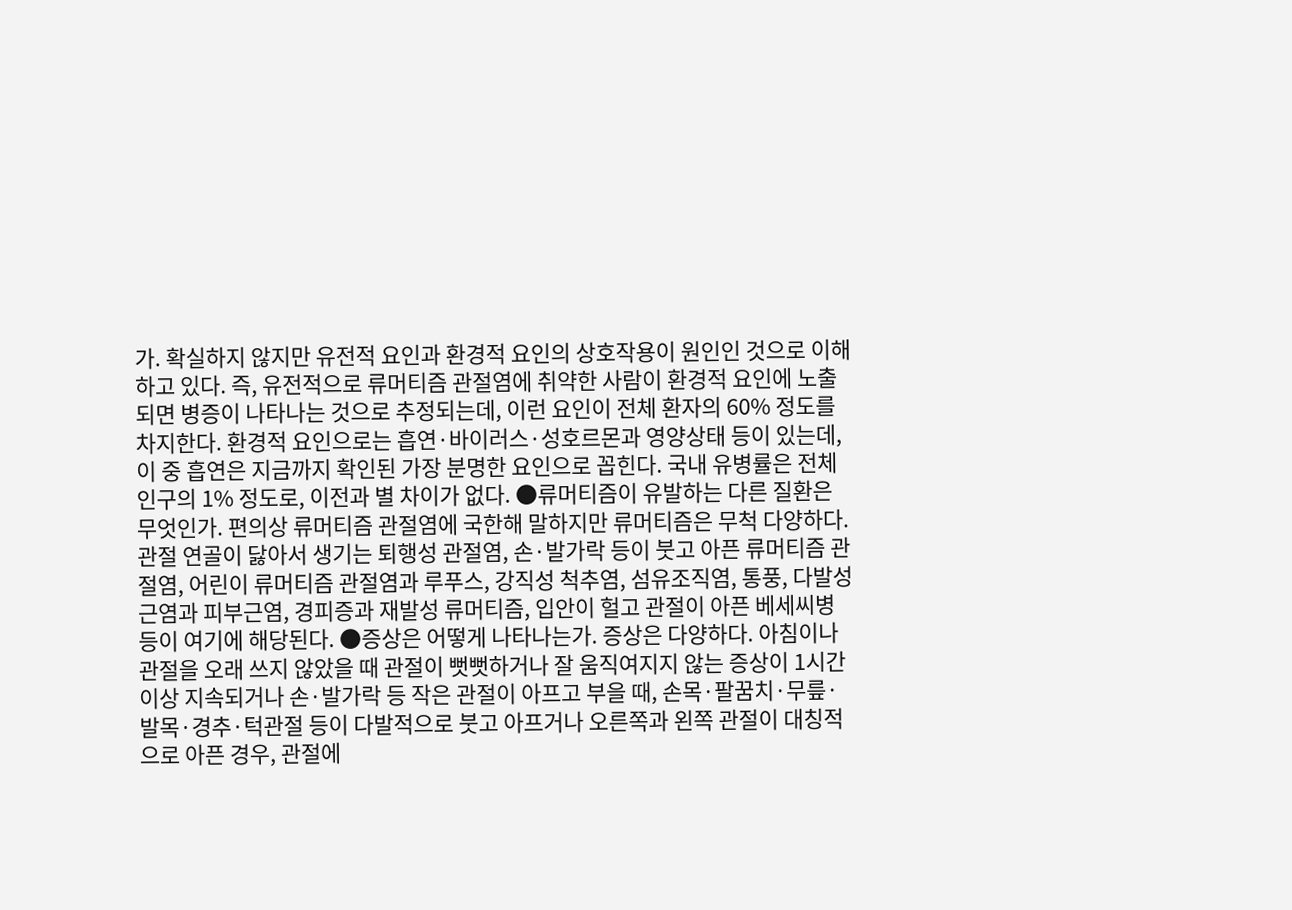가. 확실하지 않지만 유전적 요인과 환경적 요인의 상호작용이 원인인 것으로 이해하고 있다. 즉, 유전적으로 류머티즘 관절염에 취약한 사람이 환경적 요인에 노출되면 병증이 나타나는 것으로 추정되는데, 이런 요인이 전체 환자의 60% 정도를 차지한다. 환경적 요인으로는 흡연·바이러스·성호르몬과 영양상태 등이 있는데, 이 중 흡연은 지금까지 확인된 가장 분명한 요인으로 꼽힌다. 국내 유병률은 전체 인구의 1% 정도로, 이전과 별 차이가 없다. ●류머티즘이 유발하는 다른 질환은 무엇인가. 편의상 류머티즘 관절염에 국한해 말하지만 류머티즘은 무척 다양하다. 관절 연골이 닳아서 생기는 퇴행성 관절염, 손·발가락 등이 붓고 아픈 류머티즘 관절염, 어린이 류머티즘 관절염과 루푸스, 강직성 척추염, 섬유조직염, 통풍, 다발성근염과 피부근염, 경피증과 재발성 류머티즘, 입안이 헐고 관절이 아픈 베세씨병 등이 여기에 해당된다. ●증상은 어떻게 나타나는가. 증상은 다양하다. 아침이나 관절을 오래 쓰지 않았을 때 관절이 뻣뻣하거나 잘 움직여지지 않는 증상이 1시간 이상 지속되거나 손·발가락 등 작은 관절이 아프고 부을 때, 손목·팔꿈치·무릎·발목·경추·턱관절 등이 다발적으로 붓고 아프거나 오른쪽과 왼쪽 관절이 대칭적으로 아픈 경우, 관절에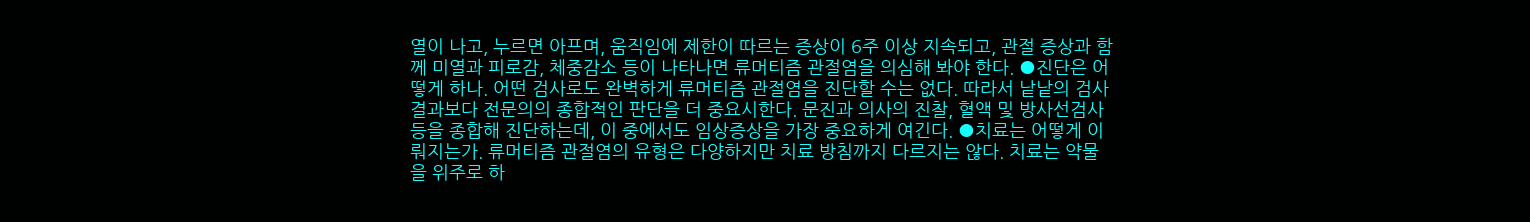열이 나고, 누르면 아프며, 움직임에 제한이 따르는 증상이 6주 이상 지속되고, 관절 증상과 함께 미열과 피로감, 체중감소 등이 나타나면 류머티즘 관절염을 의심해 봐야 한다. ●진단은 어떻게 하나. 어떤 검사로도 완벽하게 류머티즘 관절염을 진단할 수는 없다. 따라서 낱낱의 검사 결과보다 전문의의 종합적인 판단을 더 중요시한다. 문진과 의사의 진찰, 혈액 및 방사선검사 등을 종합해 진단하는데, 이 중에서도 임상증상을 가장 중요하게 여긴다. ●치료는 어떻게 이뤄지는가. 류머티즘 관절염의 유형은 다양하지만 치료 방침까지 다르지는 않다. 치료는 약물을 위주로 하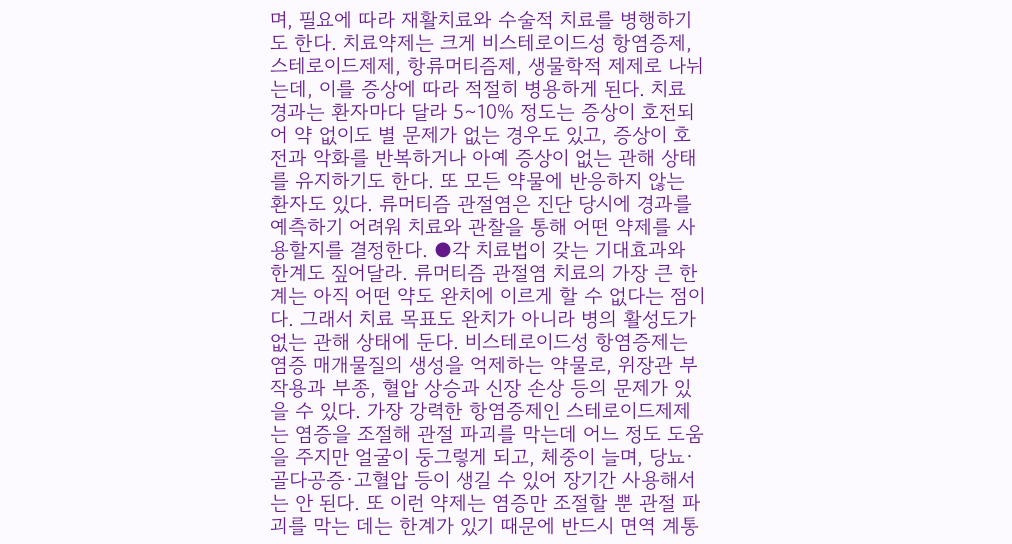며, 필요에 따라 재활치료와 수술적 치료를 병행하기도 한다. 치료약제는 크게 비스테로이드성 항염증제, 스테로이드제제, 항류머티즘제, 생물학적 제제로 나뉘는데, 이를 증상에 따라 적절히 병용하게 된다. 치료 경과는 환자마다 달라 5∼10% 정도는 증상이 호전되어 약 없이도 별 문제가 없는 경우도 있고, 증상이 호전과 악화를 반복하거나 아예 증상이 없는 관해 상태를 유지하기도 한다. 또 모든 약물에 반응하지 않는 환자도 있다. 류머티즘 관절염은 진단 당시에 경과를 예측하기 어려워 치료와 관찰을 통해 어떤 약제를 사용할지를 결정한다. ●각 치료법이 갖는 기대효과와 한계도 짚어달라. 류머티즘 관절염 치료의 가장 큰 한계는 아직 어떤 약도 완치에 이르게 할 수 없다는 점이다. 그래서 치료 목표도 완치가 아니라 병의 활성도가 없는 관해 상태에 둔다. 비스테로이드성 항염증제는 염증 매개물질의 생성을 억제하는 약물로, 위장관 부작용과 부종, 혈압 상승과 신장 손상 등의 문제가 있을 수 있다. 가장 강력한 항염증제인 스테로이드제제는 염증을 조절해 관절 파괴를 막는데 어느 정도 도움을 주지만 얼굴이 둥그렇게 되고, 체중이 늘며, 당뇨·골다공증·고혈압 등이 생길 수 있어 장기간 사용해서는 안 된다. 또 이런 약제는 염증만 조절할 뿐 관절 파괴를 막는 데는 한계가 있기 때문에 반드시 면역 계통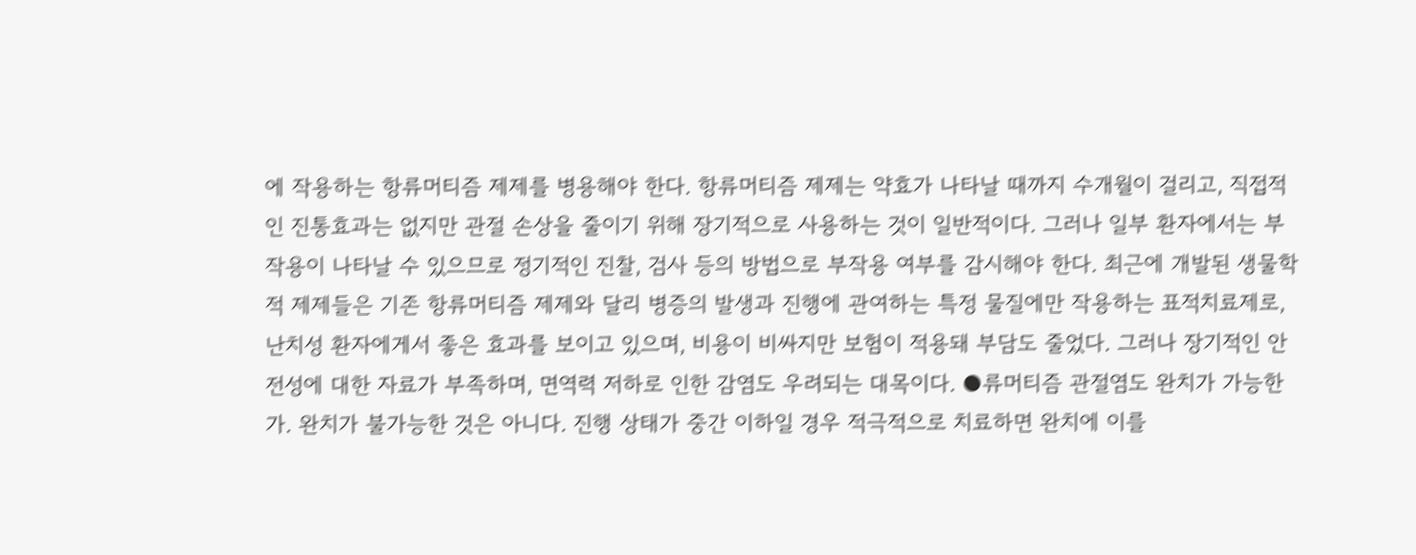에 작용하는 항류머티즘 제제를 병용해야 한다. 항류머티즘 제제는 약효가 나타날 때까지 수개월이 걸리고, 직접적인 진통효과는 없지만 관절 손상을 줄이기 위해 장기적으로 사용하는 것이 일반적이다. 그러나 일부 환자에서는 부작용이 나타날 수 있으므로 정기적인 진찰, 검사 등의 방법으로 부작용 여부를 감시해야 한다. 최근에 개발된 생물학적 제제들은 기존 항류머티즘 제제와 달리 병증의 발생과 진행에 관여하는 특정 물질에만 작용하는 표적치료제로, 난치성 환자에게서 좋은 효과를 보이고 있으며, 비용이 비싸지만 보험이 적용돼 부담도 줄었다. 그러나 장기적인 안전성에 대한 자료가 부족하며, 면역력 저하로 인한 감염도 우려되는 대목이다. ●류머티즘 관절염도 완치가 가능한가. 완치가 불가능한 것은 아니다. 진행 상태가 중간 이하일 경우 적극적으로 치료하면 완치에 이를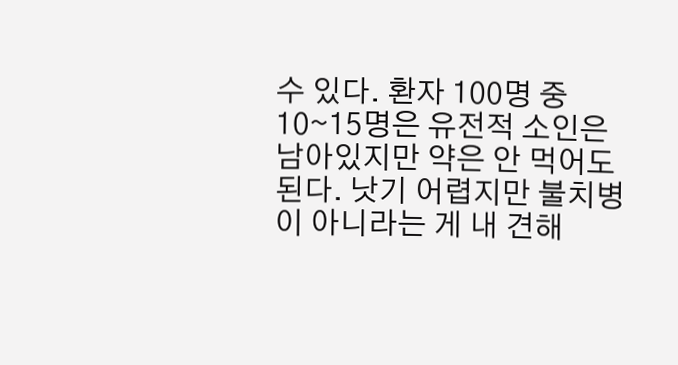수 있다. 환자 100명 중 10∼15명은 유전적 소인은 남아있지만 약은 안 먹어도 된다. 낫기 어렵지만 불치병이 아니라는 게 내 견해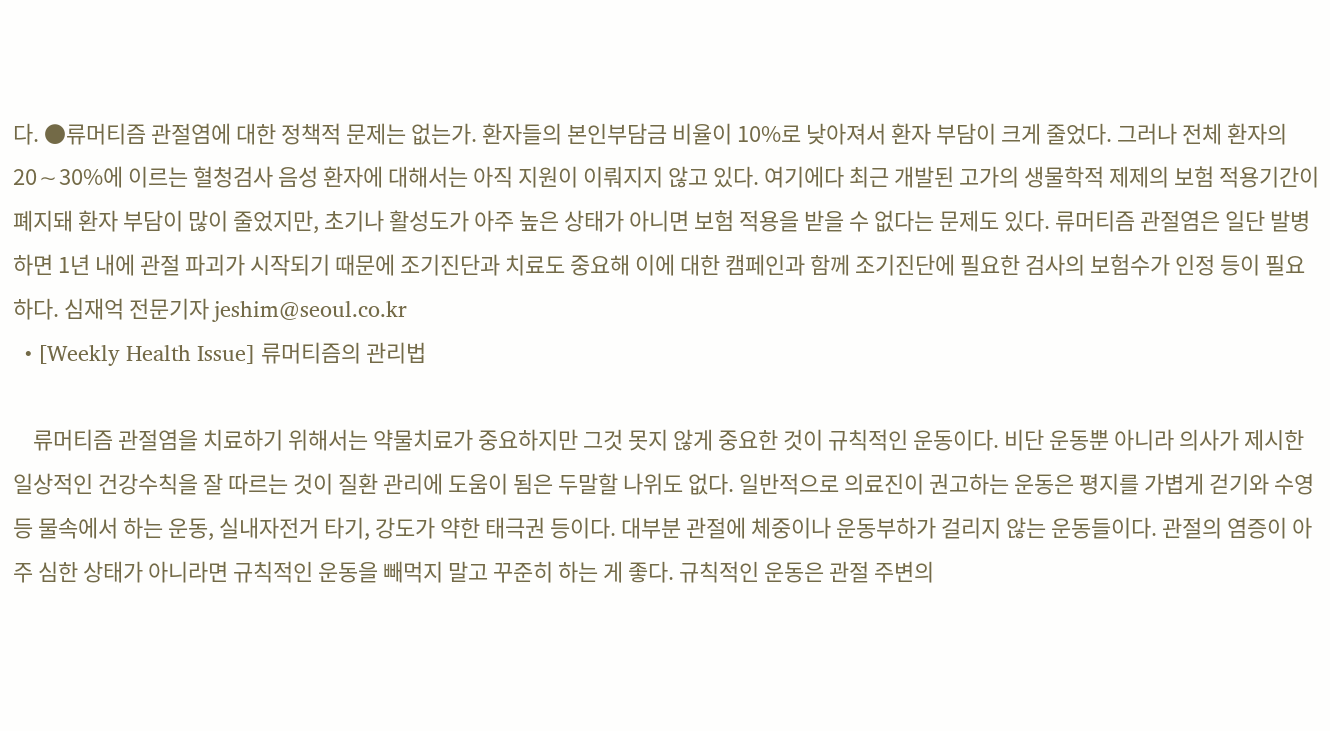다. ●류머티즘 관절염에 대한 정책적 문제는 없는가. 환자들의 본인부담금 비율이 10%로 낮아져서 환자 부담이 크게 줄었다. 그러나 전체 환자의 20∼30%에 이르는 혈청검사 음성 환자에 대해서는 아직 지원이 이뤄지지 않고 있다. 여기에다 최근 개발된 고가의 생물학적 제제의 보험 적용기간이 폐지돼 환자 부담이 많이 줄었지만, 초기나 활성도가 아주 높은 상태가 아니면 보험 적용을 받을 수 없다는 문제도 있다. 류머티즘 관절염은 일단 발병하면 1년 내에 관절 파괴가 시작되기 때문에 조기진단과 치료도 중요해 이에 대한 캠페인과 함께 조기진단에 필요한 검사의 보험수가 인정 등이 필요하다. 심재억 전문기자 jeshim@seoul.co.kr
  • [Weekly Health Issue] 류머티즘의 관리법

    류머티즘 관절염을 치료하기 위해서는 약물치료가 중요하지만 그것 못지 않게 중요한 것이 규칙적인 운동이다. 비단 운동뿐 아니라 의사가 제시한 일상적인 건강수칙을 잘 따르는 것이 질환 관리에 도움이 됨은 두말할 나위도 없다. 일반적으로 의료진이 권고하는 운동은 평지를 가볍게 걷기와 수영 등 물속에서 하는 운동, 실내자전거 타기, 강도가 약한 태극권 등이다. 대부분 관절에 체중이나 운동부하가 걸리지 않는 운동들이다. 관절의 염증이 아주 심한 상태가 아니라면 규칙적인 운동을 빼먹지 말고 꾸준히 하는 게 좋다. 규칙적인 운동은 관절 주변의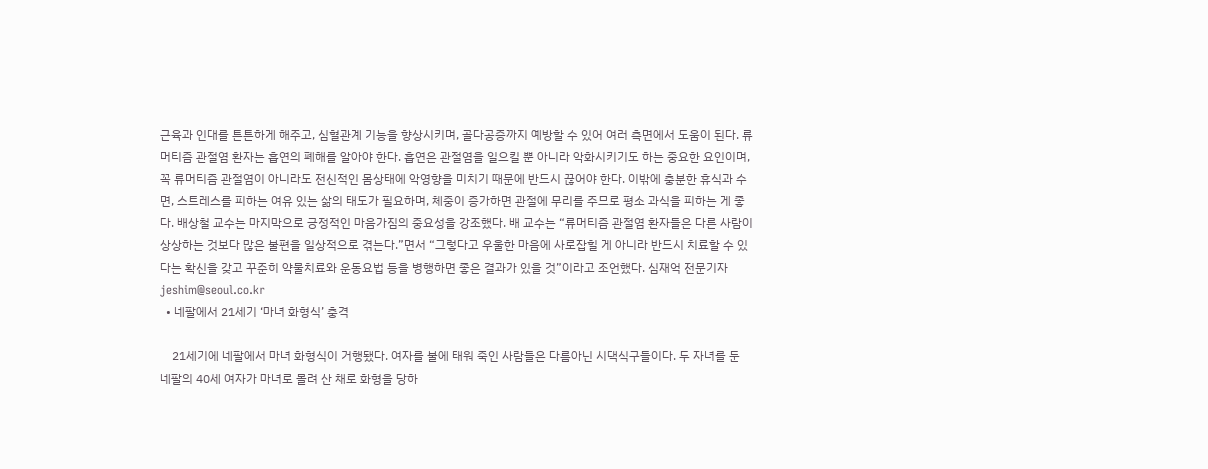근육과 인대를 튼튼하게 해주고, 심혈관계 기능을 향상시키며, 골다공증까지 예방할 수 있어 여러 측면에서 도움이 된다. 류머티즘 관절염 환자는 흡연의 폐해를 알아야 한다. 흡연은 관절염을 일으킬 뿐 아니라 악화시키기도 하는 중요한 요인이며, 꼭 류머티즘 관절염이 아니라도 전신적인 몸상태에 악영향을 미치기 때문에 반드시 끊어야 한다. 이밖에 충분한 휴식과 수면, 스트레스를 피하는 여유 있는 삶의 태도가 필요하며, 체중이 증가하면 관절에 무리를 주므로 평소 과식을 피하는 게 좋다. 배상철 교수는 마지막으로 긍정적인 마음가짐의 중요성을 강조했다. 배 교수는 “류머티즘 관절염 환자들은 다른 사람이 상상하는 것보다 많은 불편을 일상적으로 겪는다.”면서 “그렇다고 우울한 마음에 사로잡힐 게 아니라 반드시 치료할 수 있다는 확신을 갖고 꾸준히 약물치료와 운동요법 등을 병행하면 좋은 결과가 있을 것”이라고 조언했다. 심재억 전문기자 jeshim@seoul.co.kr
  • 네팔에서 21세기 ‘마녀 화형식’ 충격

    21세기에 네팔에서 마녀 화형식이 거행됐다. 여자를 불에 태워 죽인 사람들은 다름아닌 시댁식구들이다. 두 자녀를 둔 네팔의 40세 여자가 마녀로 몰려 산 채로 화형을 당하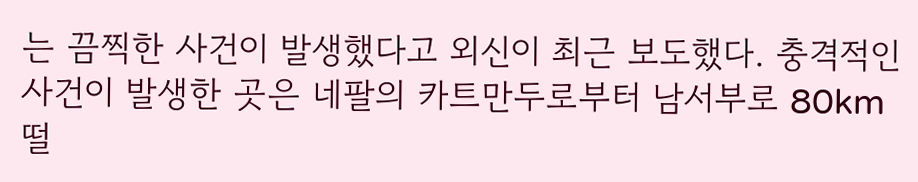는 끔찍한 사건이 발생했다고 외신이 최근 보도했다. 충격적인 사건이 발생한 곳은 네팔의 카트만두로부터 남서부로 80km 떨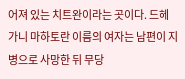어져 있는 치트완이라는 곳이다. 드헤가니 마하토란 이름의 여자는 남편이 지병으로 사망한 뒤 무당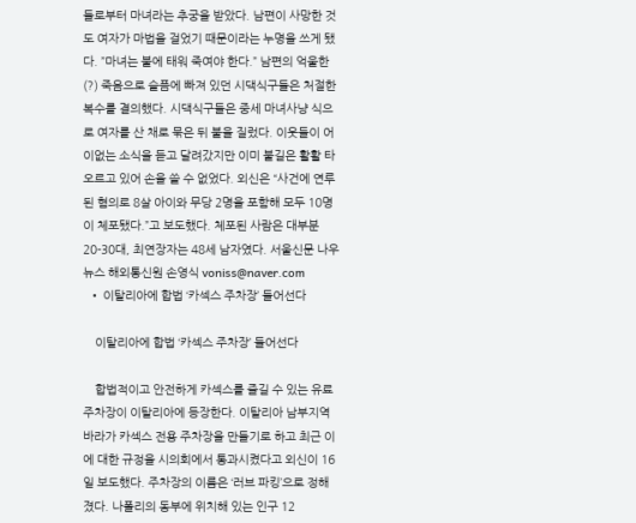들로부터 마녀라는 추궁을 받았다. 남편이 사망한 것도 여자가 마법을 걸었기 때문이라는 누명을 쓰게 됐다. ”마녀는 불에 태워 죽여야 한다.” 남편의 억울한(?) 죽음으로 슬픔에 빠져 있던 시댁식구들은 처절한 복수를 결의했다. 시댁식구들은 중세 마녀사냥 식으로 여자를 산 채로 묶은 뒤 불을 질렀다. 이웃들이 어이없는 소식을 듣고 달려갔지만 이미 불길은 활활 타오르고 있어 손을 쓸 수 없었다. 외신은 “사건에 연루된 혐의로 8살 아이와 무당 2명을 포함해 모두 10명이 체포됐다.”고 보도했다. 체포된 사람은 대부분 20-30대, 최연장자는 48세 남자였다. 서울신문 나우뉴스 해외통신원 손영식 voniss@naver.com
  • 이탈리아에 합법 ‘카섹스 주차장’ 들어선다

    이탈리아에 합법 ‘카섹스 주차장’ 들어선다

    합법적이고 안전하게 카섹스를 즐길 수 있는 유료주차장이 이탈리아에 등장한다. 이탈리아 남부지역 바라가 카섹스 전용 주차장을 만들기로 하고 최근 이에 대한 규정을 시의회에서 통과시켰다고 외신이 16일 보도했다. 주차장의 이름은 ‘러브 파킹’으로 정해졌다. 나폴리의 동부에 위치해 있는 인구 12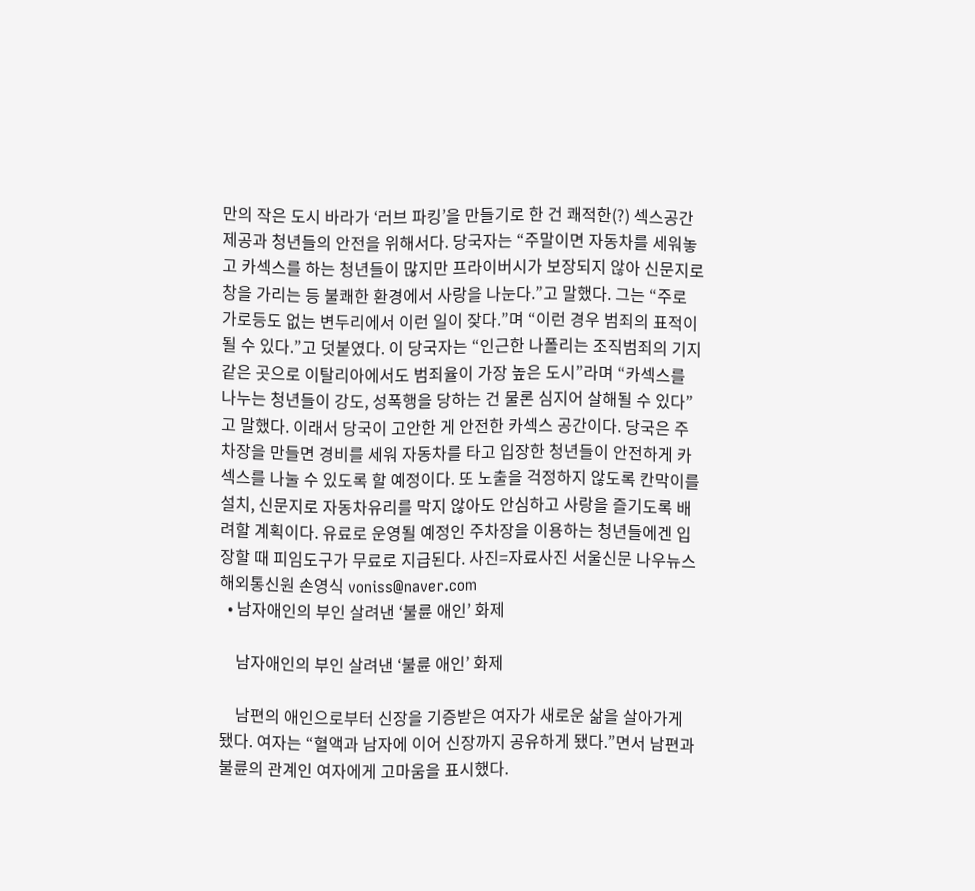만의 작은 도시 바라가 ‘러브 파킹’을 만들기로 한 건 쾌적한(?) 섹스공간 제공과 청년들의 안전을 위해서다. 당국자는 “주말이면 자동차를 세워놓고 카섹스를 하는 청년들이 많지만 프라이버시가 보장되지 않아 신문지로 창을 가리는 등 불쾌한 환경에서 사랑을 나눈다.”고 말했다. 그는 “주로 가로등도 없는 변두리에서 이런 일이 잦다.”며 “이런 경우 범죄의 표적이 될 수 있다.”고 덧붙였다. 이 당국자는 “인근한 나폴리는 조직범죄의 기지 같은 곳으로 이탈리아에서도 범죄율이 가장 높은 도시”라며 “카섹스를 나누는 청년들이 강도, 성폭행을 당하는 건 물론 심지어 살해될 수 있다”고 말했다. 이래서 당국이 고안한 게 안전한 카섹스 공간이다. 당국은 주차장을 만들면 경비를 세워 자동차를 타고 입장한 청년들이 안전하게 카섹스를 나눌 수 있도록 할 예정이다. 또 노출을 걱정하지 않도록 칸막이를 설치, 신문지로 자동차유리를 막지 않아도 안심하고 사랑을 즐기도록 배려할 계획이다. 유료로 운영될 예정인 주차장을 이용하는 청년들에겐 입장할 때 피임도구가 무료로 지급된다. 사진=자료사진 서울신문 나우뉴스 해외통신원 손영식 voniss@naver.com
  • 남자애인의 부인 살려낸 ‘불륜 애인’ 화제

    남자애인의 부인 살려낸 ‘불륜 애인’ 화제

    남편의 애인으로부터 신장을 기증받은 여자가 새로운 삶을 살아가게 됐다. 여자는 “혈액과 남자에 이어 신장까지 공유하게 됐다.”면서 남편과 불륜의 관계인 여자에게 고마움을 표시했다.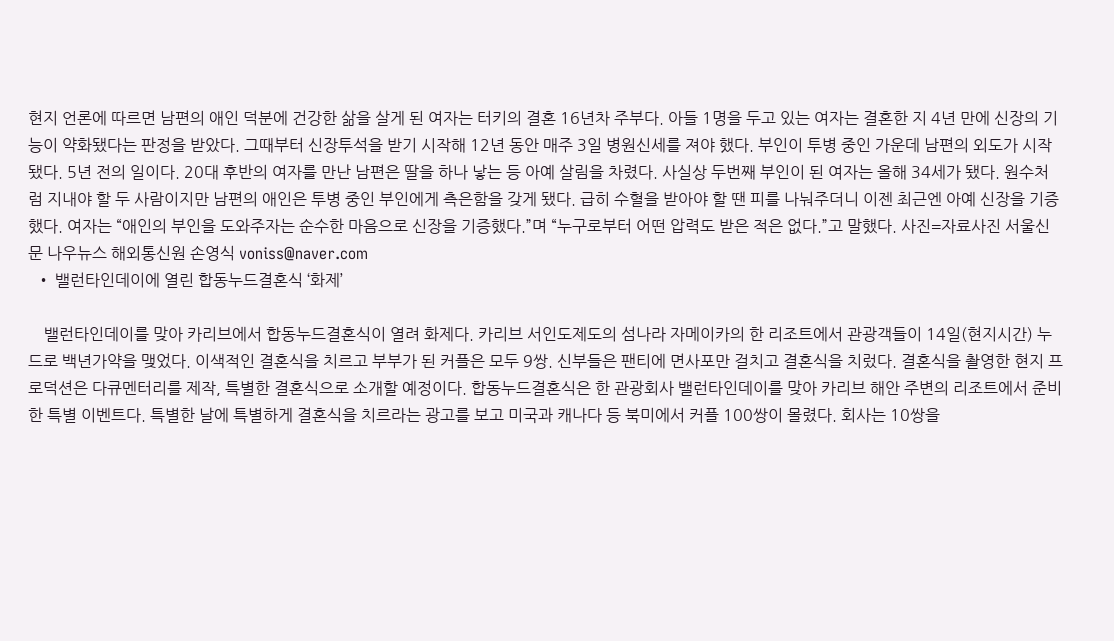현지 언론에 따르면 남편의 애인 덕분에 건강한 삶을 살게 된 여자는 터키의 결혼 16년차 주부다. 아들 1명을 두고 있는 여자는 결혼한 지 4년 만에 신장의 기능이 약화됐다는 판정을 받았다. 그때부터 신장투석을 받기 시작해 12년 동안 매주 3일 병원신세를 져야 했다. 부인이 투병 중인 가운데 남편의 외도가 시작됐다. 5년 전의 일이다. 20대 후반의 여자를 만난 남편은 딸을 하나 낳는 등 아예 살림을 차렸다. 사실상 두번째 부인이 된 여자는 올해 34세가 됐다. 원수처럼 지내야 할 두 사람이지만 남편의 애인은 투병 중인 부인에게 측은함을 갖게 됐다. 급히 수혈을 받아야 할 땐 피를 나눠주더니 이젠 최근엔 아예 신장을 기증했다. 여자는 “애인의 부인을 도와주자는 순수한 마음으로 신장을 기증했다.”며 “누구로부터 어떤 압력도 받은 적은 없다.”고 말했다. 사진=자료사진 서울신문 나우뉴스 해외통신원 손영식 voniss@naver.com
  • 밸런타인데이에 열린 합동누드결혼식 ‘화제’

    밸런타인데이를 맞아 카리브에서 합동누드결혼식이 열려 화제다. 카리브 서인도제도의 섬나라 자메이카의 한 리조트에서 관광객들이 14일(현지시간) 누드로 백년가약을 맺었다. 이색적인 결혼식을 치르고 부부가 된 커플은 모두 9쌍. 신부들은 팬티에 면사포만 걸치고 결혼식을 치렀다. 결혼식을 촬영한 현지 프로덕션은 다큐멘터리를 제작, 특별한 결혼식으로 소개할 예정이다. 합동누드결혼식은 한 관광회사 밸런타인데이를 맞아 카리브 해안 주변의 리조트에서 준비한 특별 이벤트다. 특별한 날에 특별하게 결혼식을 치르라는 광고를 보고 미국과 캐나다 등 북미에서 커플 100쌍이 몰렸다. 회사는 10쌍을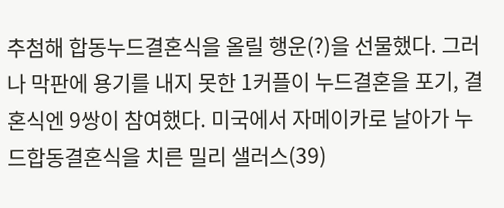추첨해 합동누드결혼식을 올릴 행운(?)을 선물했다. 그러나 막판에 용기를 내지 못한 1커플이 누드결혼을 포기, 결혼식엔 9쌍이 참여했다. 미국에서 자메이카로 날아가 누드합동결혼식을 치른 밀리 샐러스(39)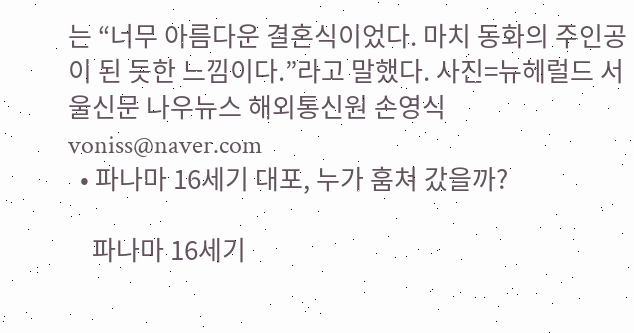는 “너무 아름다운 결혼식이었다. 마치 동화의 주인공이 된 듯한 느낌이다.”라고 말했다. 사진=뉴헤럴드 서울신문 나우뉴스 해외통신원 손영식 voniss@naver.com
  • 파나마 16세기 대포, 누가 훔쳐 갔을까?

    파나마 16세기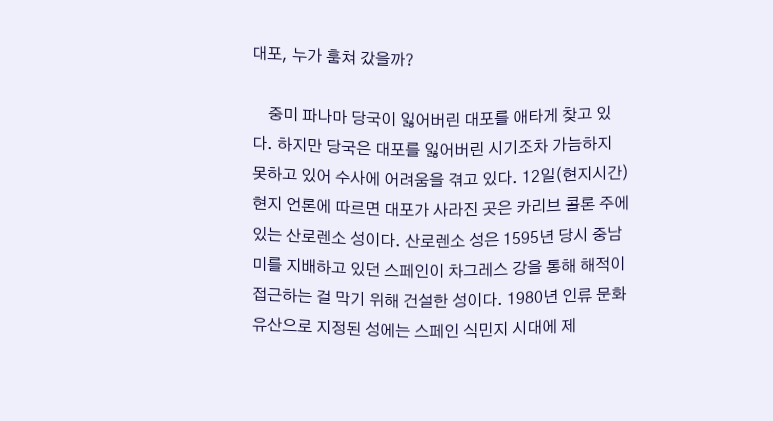대포, 누가 훔쳐 갔을까?

    중미 파나마 당국이 잃어버린 대포를 애타게 찾고 있다. 하지만 당국은 대포를 잃어버린 시기조차 가늠하지 못하고 있어 수사에 어려움을 겪고 있다. 12일(현지시간) 현지 언론에 따르면 대포가 사라진 곳은 카리브 콜론 주에 있는 산로렌소 성이다. 산로렌소 성은 1595년 당시 중남미를 지배하고 있던 스페인이 차그레스 강을 통해 해적이 접근하는 걸 막기 위해 건설한 성이다. 1980년 인류 문화유산으로 지정된 성에는 스페인 식민지 시대에 제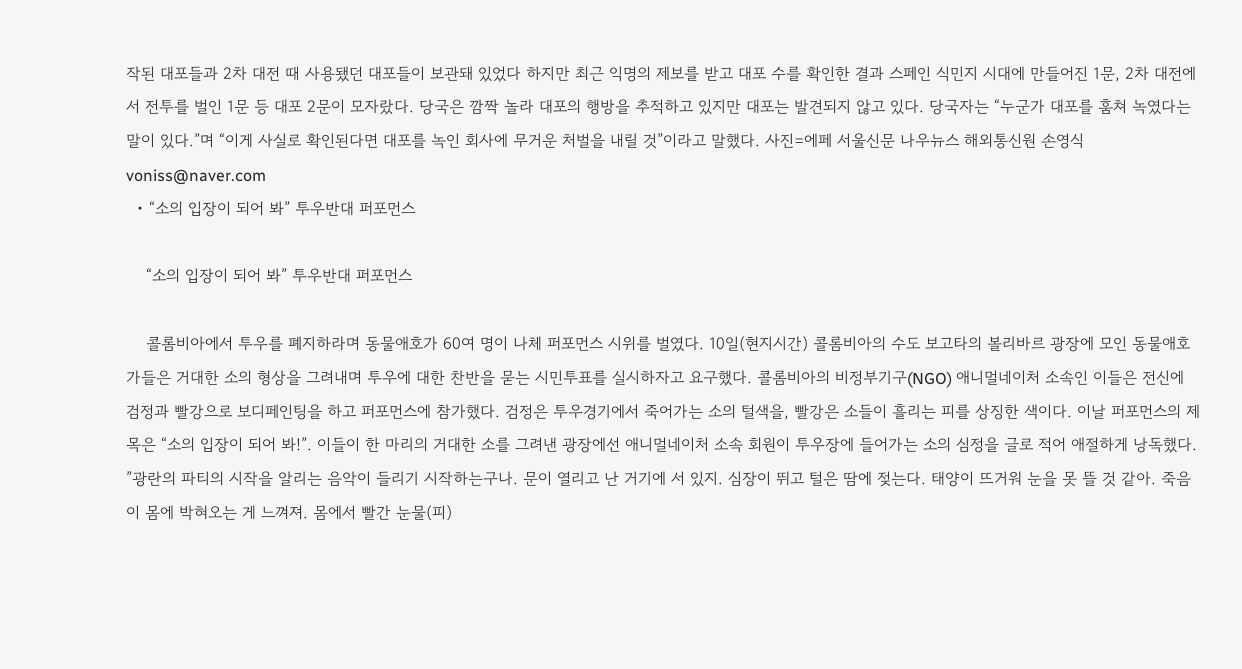작된 대포들과 2차 대전 때 사용됐던 대포들이 보관돼 있었다 하지만 최근 익명의 제보를 받고 대포 수를 확인한 결과 스페인 식민지 시대에 만들어진 1문, 2차 대전에서 전투를 벌인 1문 등 대포 2문이 모자랐다. 당국은 깜짝 놀라 대포의 행방을 추적하고 있지만 대포는 발견되지 않고 있다. 당국자는 “누군가 대포를 훔쳐 녹였다는 말이 있다.”며 “이게 사실로 확인된다면 대포를 녹인 회사에 무거운 처벌을 내릴 것”이라고 말했다. 사진=에페 서울신문 나우뉴스 해외통신원 손영식 voniss@naver.com
  • “소의 입장이 되어 봐” 투우반대 퍼포먼스

    “소의 입장이 되어 봐” 투우반대 퍼포먼스

    콜롬비아에서 투우를 폐지하라며 동물애호가 60여 명이 나체 퍼포먼스 시위를 벌였다. 10일(현지시간) 콜롬비아의 수도 보고타의 볼리바르 광장에 모인 동물애호가들은 거대한 소의 형상을 그려내며 투우에 대한 찬반을 묻는 시민투표를 실시하자고 요구했다. 콜롬비아의 비정부기구(NGO) 애니멀네이처 소속인 이들은 전신에 검정과 빨강으로 보디페인팅을 하고 퍼포먼스에 참가했다. 검정은 투우경기에서 죽어가는 소의 털색을, 빨강은 소들이 흘리는 피를 상징한 색이다. 이날 퍼포먼스의 제목은 “소의 입장이 되어 봐!”. 이들이 한 마리의 거대한 소를 그려낸 광장에선 애니멀네이처 소속 회원이 투우장에 들어가는 소의 심정을 글로 적어 애절하게 낭독했다. ”광란의 파티의 시작을 알리는 음악이 들리기 시작하는구나. 문이 열리고 난 거기에 서 있지. 심장이 뛰고 털은 땀에 젖는다. 태양이 뜨거워 눈을 못 뜰 것 같아. 죽음이 몸에 박혀오는 게 느껴져. 몸에서 빨간 눈물(피)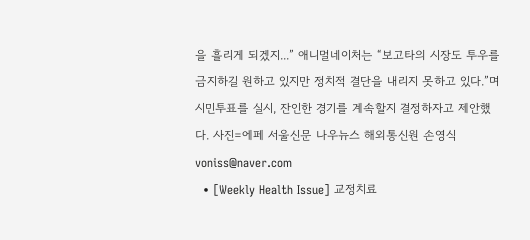을 흘리게 되겠지...” 애니멀네이처는 “보고타의 시장도 투우를 금지하길 원하고 있지만 정치적 결단을 내리지 못하고 있다.”며 시민투표를 실시, 잔인한 경기를 계속할지 결정하자고 제안했다. 사진=에페 서울신문 나우뉴스 해외통신원 손영식 voniss@naver.com
  • [Weekly Health Issue] 교정치료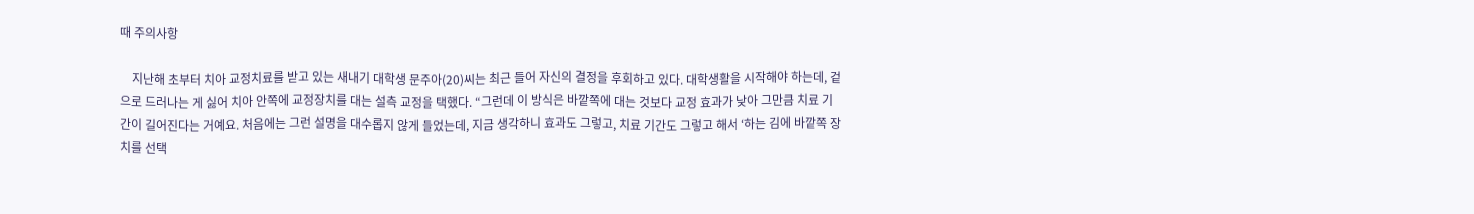때 주의사항

    지난해 초부터 치아 교정치료를 받고 있는 새내기 대학생 문주아(20)씨는 최근 들어 자신의 결정을 후회하고 있다. 대학생활을 시작해야 하는데, 겉으로 드러나는 게 싫어 치아 안쪽에 교정장치를 대는 설측 교정을 택했다. “그런데 이 방식은 바깥쪽에 대는 것보다 교정 효과가 낮아 그만큼 치료 기간이 길어진다는 거예요. 처음에는 그런 설명을 대수롭지 않게 들었는데, 지금 생각하니 효과도 그렇고, 치료 기간도 그렇고 해서 ‘하는 김에 바깥쪽 장치를 선택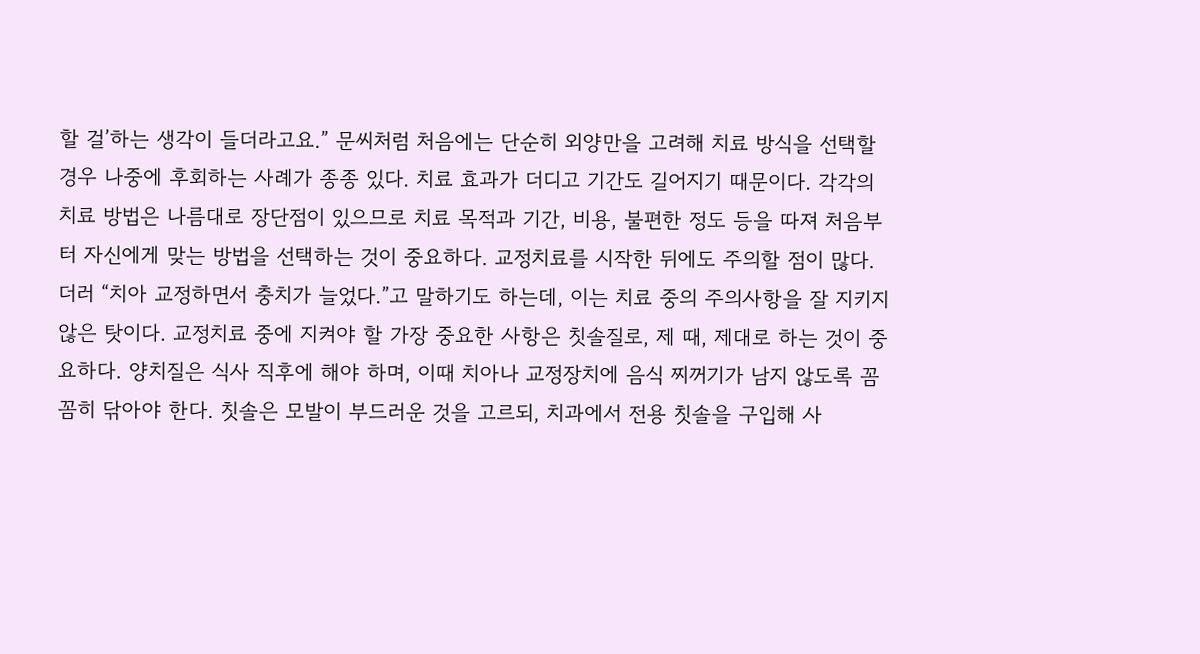할 걸’하는 생각이 들더라고요.” 문씨처럼 처음에는 단순히 외양만을 고려해 치료 방식을 선택할 경우 나중에 후회하는 사례가 종종 있다. 치료 효과가 더디고 기간도 길어지기 때문이다. 각각의 치료 방법은 나름대로 장단점이 있으므로 치료 목적과 기간, 비용, 불편한 정도 등을 따져 처음부터 자신에게 맞는 방법을 선택하는 것이 중요하다. 교정치료를 시작한 뒤에도 주의할 점이 많다. 더러 “치아 교정하면서 충치가 늘었다.”고 말하기도 하는데, 이는 치료 중의 주의사항을 잘 지키지 않은 탓이다. 교정치료 중에 지켜야 할 가장 중요한 사항은 칫솔질로, 제 때, 제대로 하는 것이 중요하다. 양치질은 식사 직후에 해야 하며, 이때 치아나 교정장치에 음식 찌꺼기가 남지 않도록 꼼꼼히 닦아야 한다. 칫솔은 모발이 부드러운 것을 고르되, 치과에서 전용 칫솔을 구입해 사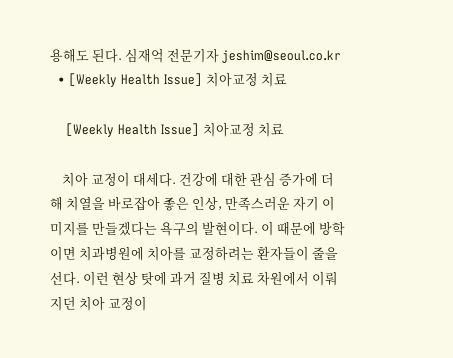용해도 된다. 심재억 전문기자 jeshim@seoul.co.kr
  • [Weekly Health Issue] 치아교정 치료

    [Weekly Health Issue] 치아교정 치료

    치아 교정이 대세다. 건강에 대한 관심 증가에 더해 치열을 바로잡아 좋은 인상, 만족스러운 자기 이미지를 만들겠다는 욕구의 발현이다. 이 때문에 방학이면 치과병원에 치아를 교정하려는 환자들이 줄을 선다. 이런 현상 탓에 과거 질병 치료 차원에서 이뤄지던 치아 교정이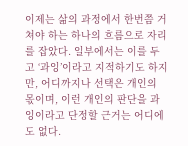이제는 삶의 과정에서 한번쯤 거쳐야 하는 하나의 흐름으로 자리를 잡았다. 일부에서는 이를 두고 ‘과잉’이라고 지적하기도 하지만, 어디까지나 선택은 개인의 몫이며, 이런 개인의 판단을 과잉이라고 단정할 근거는 어디에도 없다.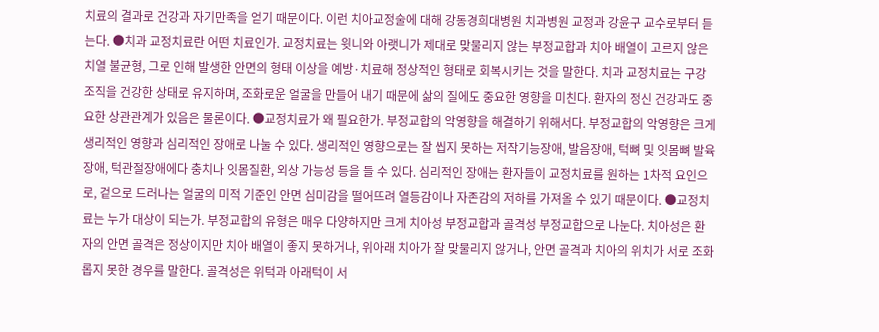치료의 결과로 건강과 자기만족을 얻기 때문이다. 이런 치아교정술에 대해 강동경희대병원 치과병원 교정과 강윤구 교수로부터 듣는다. ●치과 교정치료란 어떤 치료인가. 교정치료는 윗니와 아랫니가 제대로 맞물리지 않는 부정교합과 치아 배열이 고르지 않은 치열 불균형, 그로 인해 발생한 안면의 형태 이상을 예방·치료해 정상적인 형태로 회복시키는 것을 말한다. 치과 교정치료는 구강조직을 건강한 상태로 유지하며, 조화로운 얼굴을 만들어 내기 때문에 삶의 질에도 중요한 영향을 미친다. 환자의 정신 건강과도 중요한 상관관계가 있음은 물론이다. ●교정치료가 왜 필요한가. 부정교합의 악영향을 해결하기 위해서다. 부정교합의 악영향은 크게 생리적인 영향과 심리적인 장애로 나눌 수 있다. 생리적인 영향으로는 잘 씹지 못하는 저작기능장애, 발음장애, 턱뼈 및 잇몸뼈 발육장애, 턱관절장애에다 충치나 잇몸질환, 외상 가능성 등을 들 수 있다. 심리적인 장애는 환자들이 교정치료를 원하는 1차적 요인으로, 겉으로 드러나는 얼굴의 미적 기준인 안면 심미감을 떨어뜨려 열등감이나 자존감의 저하를 가져올 수 있기 때문이다. ●교정치료는 누가 대상이 되는가. 부정교합의 유형은 매우 다양하지만 크게 치아성 부정교합과 골격성 부정교합으로 나눈다. 치아성은 환자의 안면 골격은 정상이지만 치아 배열이 좋지 못하거나, 위아래 치아가 잘 맞물리지 않거나, 안면 골격과 치아의 위치가 서로 조화롭지 못한 경우를 말한다. 골격성은 위턱과 아래턱이 서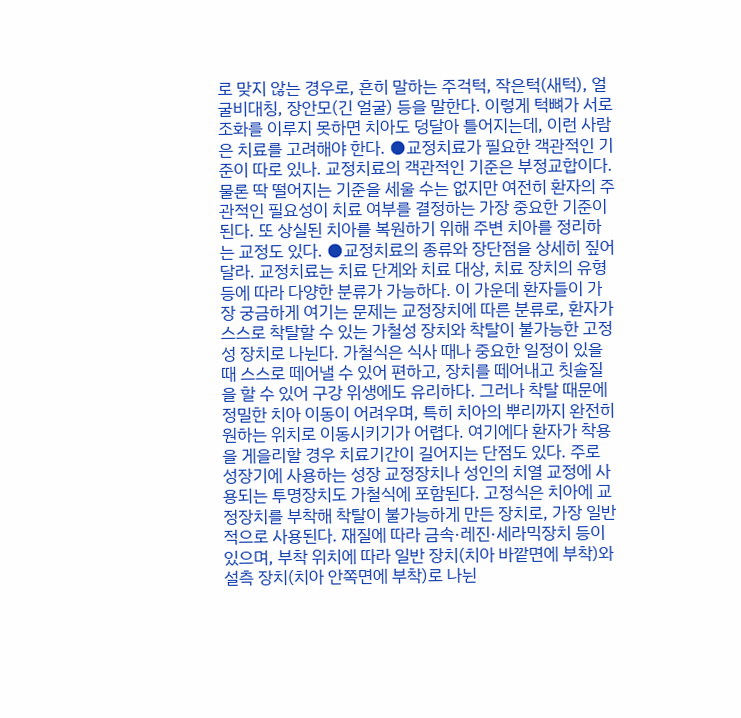로 맞지 않는 경우로, 흔히 말하는 주걱턱, 작은턱(새턱), 얼굴비대칭, 장안모(긴 얼굴) 등을 말한다. 이렇게 턱뼈가 서로 조화를 이루지 못하면 치아도 덩달아 틀어지는데, 이런 사람은 치료를 고려해야 한다. ●교정치료가 필요한 객관적인 기준이 따로 있나. 교정치료의 객관적인 기준은 부정교합이다. 물론 딱 떨어지는 기준을 세울 수는 없지만 여전히 환자의 주관적인 필요성이 치료 여부를 결정하는 가장 중요한 기준이 된다. 또 상실된 치아를 복원하기 위해 주변 치아를 정리하는 교정도 있다. ●교정치료의 종류와 장단점을 상세히 짚어 달라. 교정치료는 치료 단계와 치료 대상, 치료 장치의 유형 등에 따라 다양한 분류가 가능하다. 이 가운데 환자들이 가장 궁금하게 여기는 문제는 교정장치에 따른 분류로, 환자가 스스로 착탈할 수 있는 가철성 장치와 착탈이 불가능한 고정성 장치로 나뉜다. 가철식은 식사 때나 중요한 일정이 있을 때 스스로 떼어낼 수 있어 편하고, 장치를 떼어내고 칫솔질을 할 수 있어 구강 위생에도 유리하다. 그러나 착탈 때문에 정밀한 치아 이동이 어려우며, 특히 치아의 뿌리까지 완전히 원하는 위치로 이동시키기가 어렵다. 여기에다 환자가 착용을 게을리할 경우 치료기간이 길어지는 단점도 있다. 주로 성장기에 사용하는 성장 교정장치나 성인의 치열 교정에 사용되는 투명장치도 가철식에 포함된다. 고정식은 치아에 교정장치를 부착해 착탈이 불가능하게 만든 장치로, 가장 일반적으로 사용된다. 재질에 따라 금속·레진·세라믹장치 등이 있으며, 부착 위치에 따라 일반 장치(치아 바깥면에 부착)와 설측 장치(치아 안쪽면에 부착)로 나뉜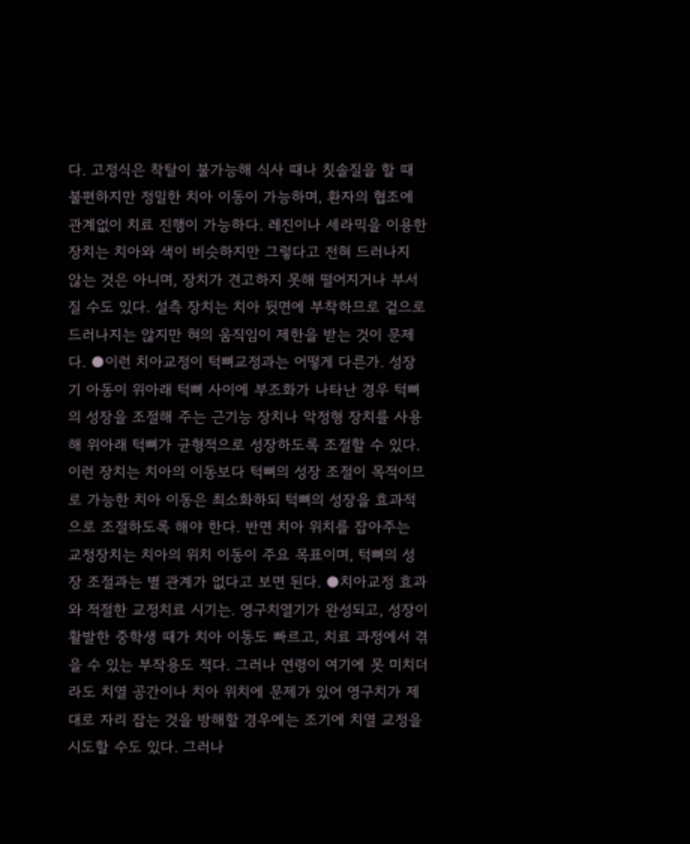다. 고정식은 착탈이 불가능해 식사 때나 칫솔질을 할 때 불편하지만 정밀한 치아 이동이 가능하며, 환자의 협조에 관계없이 치료 진행이 가능하다. 레진이나 세라믹을 이용한 장치는 치아와 색이 비슷하지만 그렇다고 전혀 드러나지 않는 것은 아니며, 장치가 견고하지 못해 떨어지거나 부서질 수도 있다. 설측 장치는 치아 뒷면에 부착하므로 겉으로 드러나지는 않지만 혀의 움직임이 제한을 받는 것이 문제다. ●이런 치아교정이 턱뼈교정과는 어떻게 다른가. 성장기 아동이 위아래 턱뼈 사이에 부조화가 나타난 경우 턱뼈의 성장을 조절해 주는 근기능 장치나 악정형 장치를 사용해 위아래 턱뼈가 균형적으로 성장하도록 조절할 수 있다. 이런 장치는 치아의 이동보다 턱뼈의 성장 조절이 목적이므로 가능한 치아 이동은 최소화하되 턱뼈의 성장을 효과적으로 조절하도록 해야 한다. 반면 치아 위치를 잡아주는 교정장치는 치아의 위치 이동이 주요 목표이며, 턱뼈의 성장 조절과는 별 관계가 없다고 보면 된다. ●치아교정 효과와 적절한 교정치료 시기는. 영구치열기가 완성되고, 성장이 활발한 중학생 때가 치아 이동도 빠르고, 치료 과정에서 겪을 수 있는 부작용도 적다. 그러나 연령이 여기에 못 미치더라도 치열 공간이나 치아 위치에 문제가 있어 영구치가 제대로 자리 잡는 것을 방해할 경우에는 조기에 치열 교정을 시도할 수도 있다. 그러나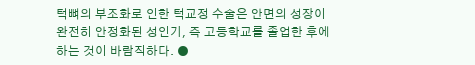턱뼈의 부조화로 인한 턱교정 수술은 안면의 성장이 완전히 안정화된 성인기, 즉 고등학교를 졸업한 후에 하는 것이 바람직하다. ●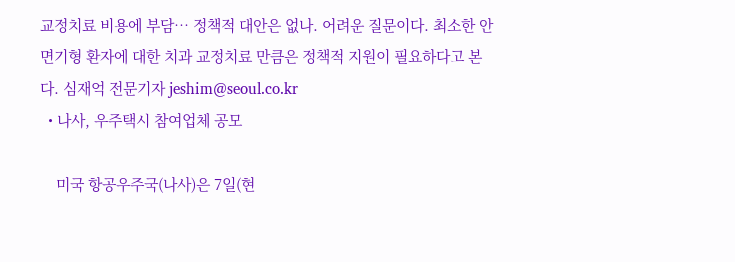교정치료 비용에 부담… 정책적 대안은 없나. 어려운 질문이다. 최소한 안면기형 환자에 대한 치과 교정치료 만큼은 정책적 지원이 필요하다고 본다. 심재억 전문기자 jeshim@seoul.co.kr
  • 나사, 우주택시 참여업체 공모

    미국 항공우주국(나사)은 7일(현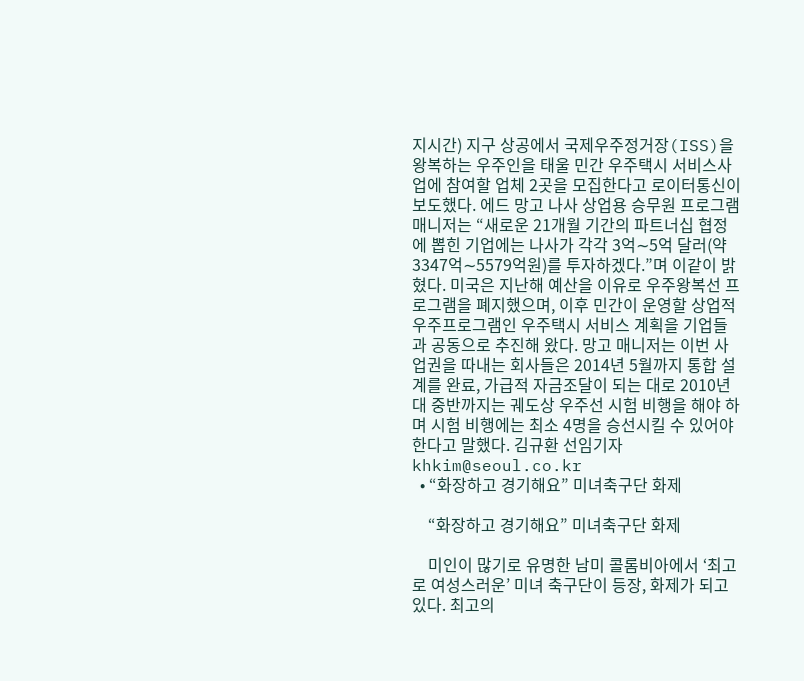지시간) 지구 상공에서 국제우주정거장(ISS)을 왕복하는 우주인을 태울 민간 우주택시 서비스사업에 참여할 업체 2곳을 모집한다고 로이터통신이 보도했다. 에드 망고 나사 상업용 승무원 프로그램 매니저는 “새로운 21개월 기간의 파트너십 협정에 뽑힌 기업에는 나사가 각각 3억∼5억 달러(약 3347억∼5579억원)를 투자하겠다.”며 이같이 밝혔다. 미국은 지난해 예산을 이유로 우주왕복선 프로그램을 폐지했으며, 이후 민간이 운영할 상업적 우주프로그램인 우주택시 서비스 계획을 기업들과 공동으로 추진해 왔다. 망고 매니저는 이번 사업권을 따내는 회사들은 2014년 5월까지 통합 설계를 완료, 가급적 자금조달이 되는 대로 2010년대 중반까지는 궤도상 우주선 시험 비행을 해야 하며 시험 비행에는 최소 4명을 승선시킬 수 있어야 한다고 말했다. 김규환 선임기자 khkim@seoul.co.kr
  • “화장하고 경기해요” 미녀축구단 화제

    “화장하고 경기해요” 미녀축구단 화제

    미인이 많기로 유명한 남미 콜롬비아에서 ‘최고로 여성스러운’ 미녀 축구단이 등장, 화제가 되고 있다. 최고의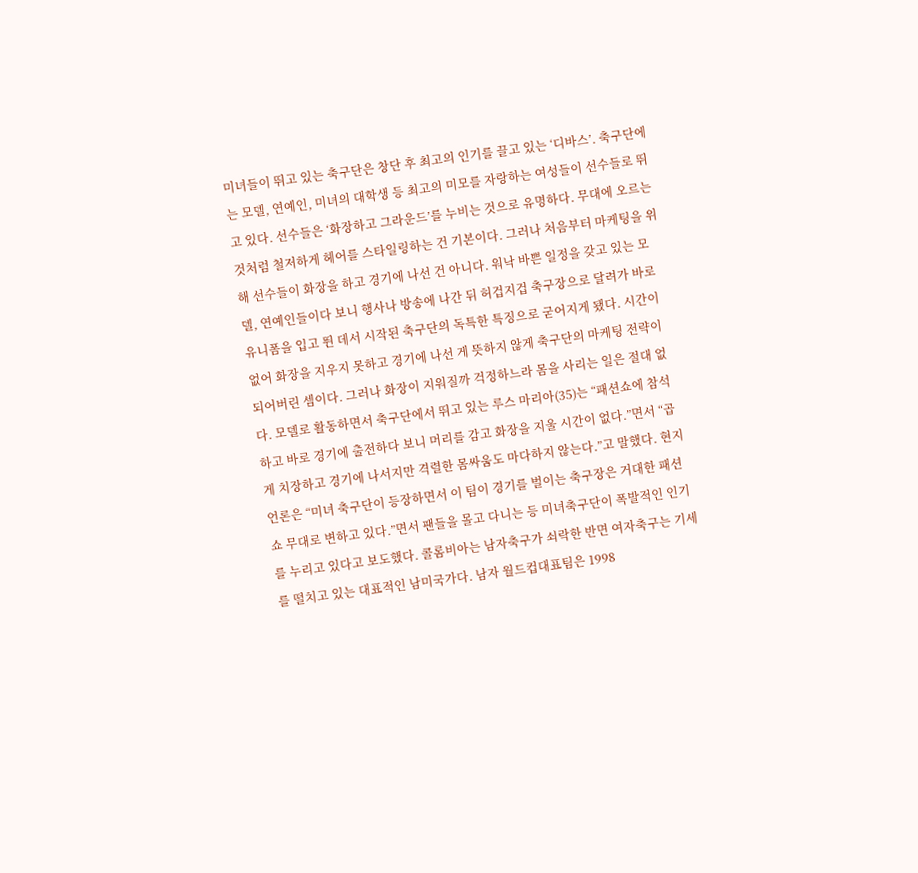미녀들이 뛰고 있는 축구단은 창단 후 최고의 인기를 끌고 있는 ‘디바스’. 축구단에는 모델, 연예인, 미녀의 대학생 등 최고의 미모를 자랑하는 여성들이 선수들로 뛰고 있다. 선수들은 ‘화장하고 그라운드’를 누비는 것으로 유명하다. 무대에 오르는 것처럼 철저하게 헤어를 스타일링하는 건 기본이다. 그러나 처음부터 마케팅을 위해 선수들이 화장을 하고 경기에 나선 건 아니다. 워낙 바쁜 일정을 갖고 있는 모델, 연예인들이다 보니 행사나 방송에 나간 뒤 허겁지겁 축구장으로 달려가 바로 유니폼을 입고 뛴 데서 시작된 축구단의 독특한 특징으로 굳어지게 됐다. 시간이 없어 화장을 지우지 못하고 경기에 나선 게 뜻하지 않게 축구단의 마케팅 전략이 되어버린 셈이다. 그러나 화장이 지워질까 걱정하느라 몸을 사리는 일은 절대 없다. 모델로 활동하면서 축구단에서 뛰고 있는 루스 마리아(35)는 “패션쇼에 참석하고 바로 경기에 출전하다 보니 머리를 감고 화장을 지울 시간이 없다.”면서 “곱게 치장하고 경기에 나서지만 격렬한 몸싸움도 마다하지 않는다.”고 말했다. 현지 언론은 “미녀 축구단이 등장하면서 이 팀이 경기를 벌이는 축구장은 거대한 패션쇼 무대로 변하고 있다.”면서 팬들을 몰고 다니는 등 미녀축구단이 폭발적인 인기를 누리고 있다고 보도했다. 콜롬비아는 남자축구가 쇠락한 반면 여자축구는 기세를 떨치고 있는 대표적인 남미국가다. 남자 월드컵대표팀은 1998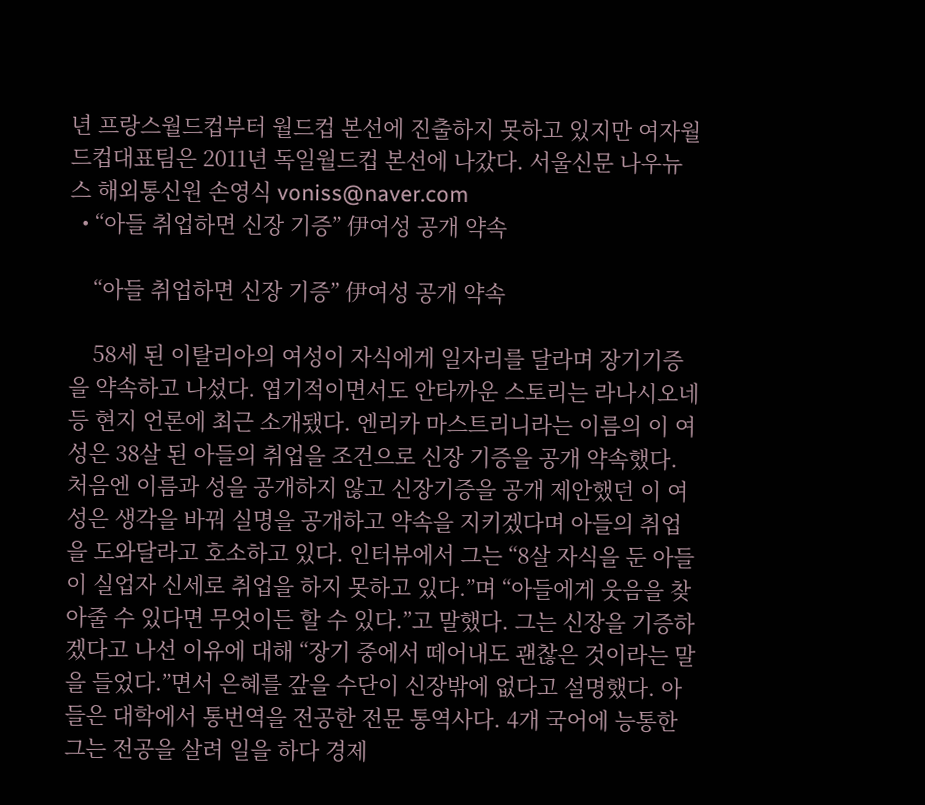년 프랑스월드컵부터 월드컵 본선에 진출하지 못하고 있지만 여자월드컵대표팀은 2011년 독일월드컵 본선에 나갔다. 서울신문 나우뉴스 해외통신원 손영식 voniss@naver.com
  • “아들 취업하면 신장 기증” 伊여성 공개 약속

    “아들 취업하면 신장 기증” 伊여성 공개 약속

    58세 된 이탈리아의 여성이 자식에게 일자리를 달라며 장기기증을 약속하고 나섰다. 엽기적이면서도 안타까운 스토리는 라나시오네 등 현지 언론에 최근 소개됐다. 엔리카 마스트리니라는 이름의 이 여성은 38살 된 아들의 취업을 조건으로 신장 기증을 공개 약속했다. 처음엔 이름과 성을 공개하지 않고 신장기증을 공개 제안했던 이 여성은 생각을 바꿔 실명을 공개하고 약속을 지키겠다며 아들의 취업을 도와달라고 호소하고 있다. 인터뷰에서 그는 “8살 자식을 둔 아들이 실업자 신세로 취업을 하지 못하고 있다.”며 “아들에게 웃음을 찾아줄 수 있다면 무엇이든 할 수 있다.”고 말했다. 그는 신장을 기증하겠다고 나선 이유에 대해 “장기 중에서 떼어내도 괜찮은 것이라는 말을 들었다.”면서 은혜를 갚을 수단이 신장밖에 없다고 설명했다. 아들은 대학에서 통번역을 전공한 전문 통역사다. 4개 국어에 능통한 그는 전공을 살려 일을 하다 경제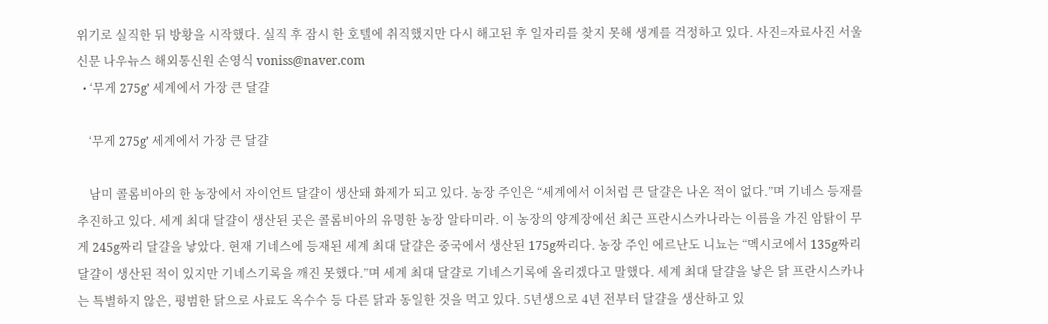위기로 실직한 뒤 방황을 시작했다. 실직 후 잠시 한 호텔에 취직했지만 다시 해고된 후 일자리를 찾지 못해 생계를 걱정하고 있다. 사진=자료사진 서울신문 나우뉴스 해외통신원 손영식 voniss@naver.com
  • ‘무게 275g’ 세계에서 가장 큰 달걀

    ‘무게 275g’ 세계에서 가장 큰 달걀

    남미 콜롬비아의 한 농장에서 자이언트 달걀이 생산돼 화제가 되고 있다. 농장 주인은 “세계에서 이처럼 큰 달걀은 나온 적이 없다.”며 기네스 등재를 추진하고 있다. 세계 최대 달걀이 생산된 곳은 콜롬비아의 유명한 농장 알타미라. 이 농장의 양계장에선 최근 프란시스카나라는 이름을 가진 암탉이 무게 245g짜리 달걀을 낳았다. 현재 기네스에 등재된 세계 최대 달걀은 중국에서 생산된 175g짜리다. 농장 주인 에르난도 니뇨는 “멕시코에서 135g짜리 달걀이 생산된 적이 있지만 기네스기록을 깨진 못했다.”며 세계 최대 달걀로 기네스기록에 올리겠다고 말했다. 세계 최대 달걀을 낳은 닭 프란시스카나는 특별하지 않은, 평범한 닭으로 사료도 옥수수 등 다른 닭과 동일한 것을 먹고 있다. 5년생으로 4년 전부터 달걀을 생산하고 있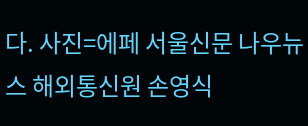다. 사진=에페 서울신문 나우뉴스 해외통신원 손영식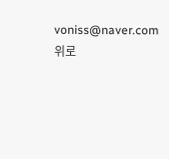voniss@naver.com
위로